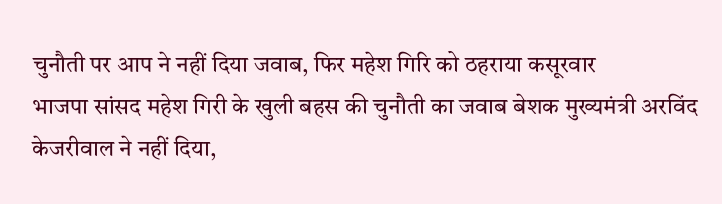चुनौती पर आप ने नहीं दिया जवाब, फिर महेश गिरि को ठहराया कसूरवार
भाजपा सांसद महेश गिरी के खुली बहस की चुनौती का जवाब बेशक मुख्यमंत्री अरविंद केजरीवाल ने नहीं दिया,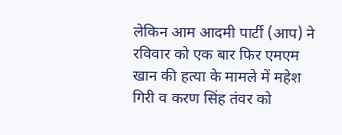लेकिन आम आदमी पार्टी (आप) ने रविवार को एक बार फिर एमएम खान की हत्या के मामले में महेश गिरी व करण सिंह तंवर को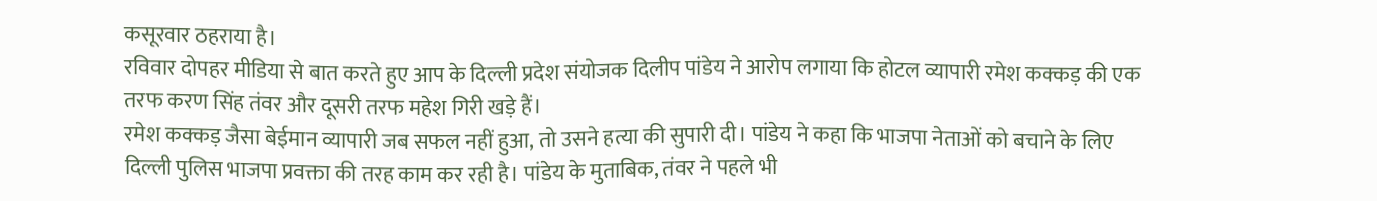कसूरवार ठहराया है।
रविवार दोपहर मीडिया से बात करते हुए आप के दिल्ली प्रदेश संयोजक दिलीप पांडेय ने आरोप लगाया कि होटल व्यापारी रमेश कक्कड़ की एक तरफ करण सिंह तंवर और दूसरी तरफ महेश गिरी खड़े हैं।
रमेश कक्कड़ जैसा बेईमान व्यापारी जब सफल नहीं हुआ, तो उसने हत्या की सुपारी दी। पांडेय ने कहा कि भाजपा नेताओं को बचाने के लिए दिल्ली पुलिस भाजपा प्रवक्ता की तरह काम कर रही है। पांडेय के मुताबिक, तंवर ने पहले भी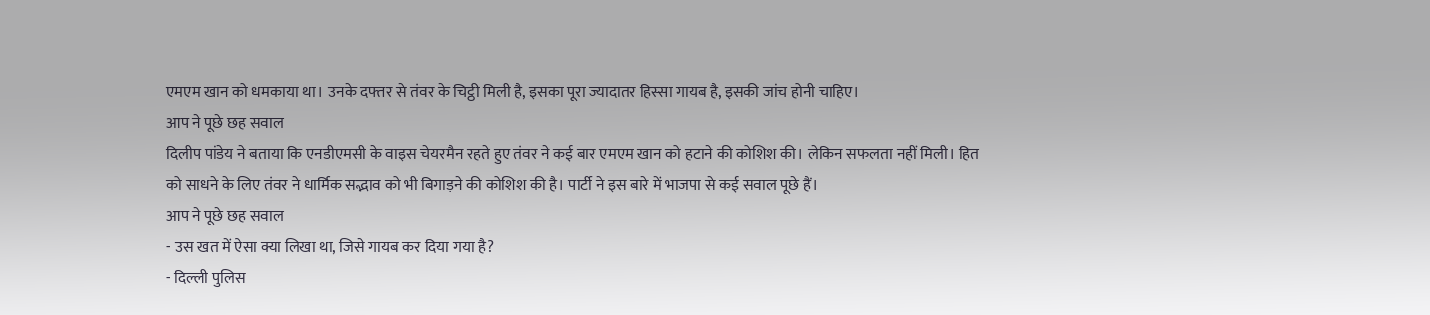एमएम खान को धमकाया था। उनके दफ्तर से तंवर के चिट्ठी मिली है, इसका पूरा ज्यादातर हिस्सा गायब है, इसकी जांच होनी चाहिए।
आप ने पूछे छह सवाल
दिलीप पांडेय ने बताया कि एनडीएमसी के वाइस चेयरमैन रहते हुए तंवर ने कई बार एमएम खान को हटाने की कोशिश की। लेकिन सफलता नहीं मिली। हित को साधने के लिए तंवर ने धार्मिक सद्भाव को भी बिगाड़ने की कोशिश की है। पार्टी ने इस बारे में भाजपा से कई सवाल पूछे हैं।
आप ने पूछे छह सवाल
- उस खत में ऐसा क्या लिखा था, जिसे गायब कर दिया गया है?
- दिल्ली पुलिस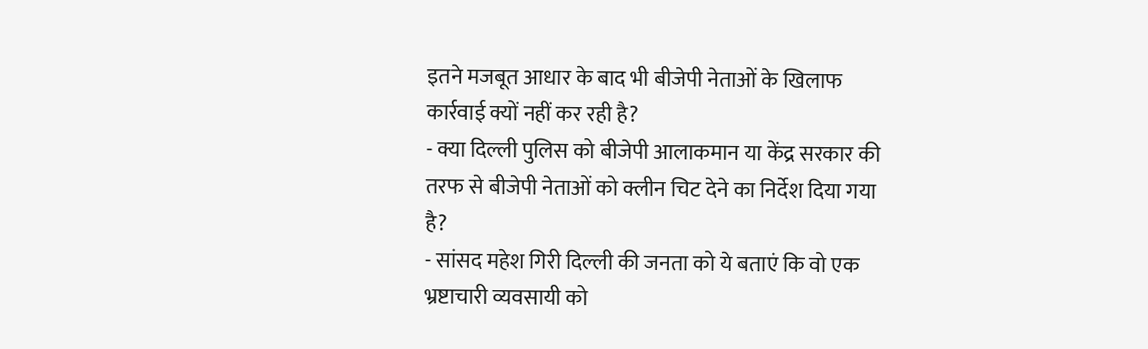इतने मजबूत आधार के बाद भी बीजेपी नेताओं के खिलाफ कार्रवाई क्यों नहीं कर रही है?
- क्या दिल्ली पुलिस को बीजेपी आलाकमान या केंद्र सरकार की तरफ से बीजेपी नेताओं को क्लीन चिट देने का निर्देश दिया गया है?
- सांसद महेश गिरी दिल्ली की जनता को ये बताएं कि वो एक भ्रष्टाचारी व्यवसायी को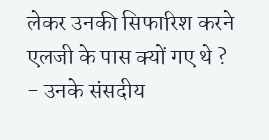लेकर उनकी सिफारिश करने एलजी के पास क्यों गए थे ?
- उनके संसदीय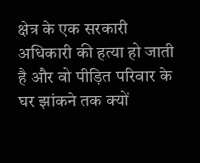क्षेत्र के एक सरकारी अधिकारी की हत्या हो जाती है और वो पीड़ित परिवार के घर झांकने तक क्यों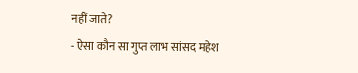नहीं जाते?
- ऐसा कौन सा गुप्त लाभ सांसद महेश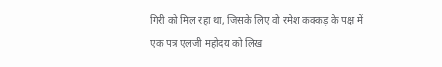गिरी को मिल रहा था, जिसके लिए वो रमेश कक्कड़ के पक्ष में एक पत्र एलजी महोदय को लिख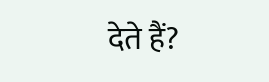देते हैं?